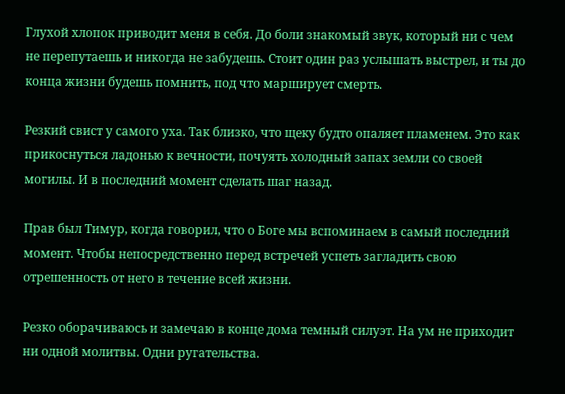Глухой хлопок приводит меня в себя. До боли знакомый звук, который ни с чем не перепутаешь и никогда не забудешь. Стоит один раз услышать выстрел, и ты до конца жизни будешь помнить, под что марширует смерть.

Резкий свист у самого уха. Так близко, что щеку будто опаляет пламенем. Это как прикоснуться ладонью к вечности, почуять холодный запах земли со своей могилы. И в последний момент сделать шаг назад.

Прав был Тимур, когда говорил, что о Боге мы вспоминаем в самый последний момент. Чтобы непосредственно перед встречей успеть загладить свою отрешенность от него в течение всей жизни.

Резко оборачиваюсь и замечаю в конце дома темный силуэт. На ум не приходит ни одной молитвы. Одни ругательства.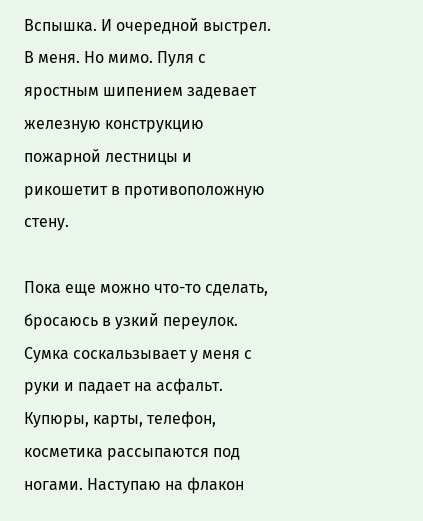Вспышка. И очередной выстрел. В меня. Но мимо. Пуля с яростным шипением задевает железную конструкцию пожарной лестницы и рикошетит в противоположную стену.

Пока еще можно что-то сделать, бросаюсь в узкий переулок. Сумка соскальзывает у меня с руки и падает на асфальт. Купюры, карты, телефон, косметика рассыпаются под ногами. Наступаю на флакон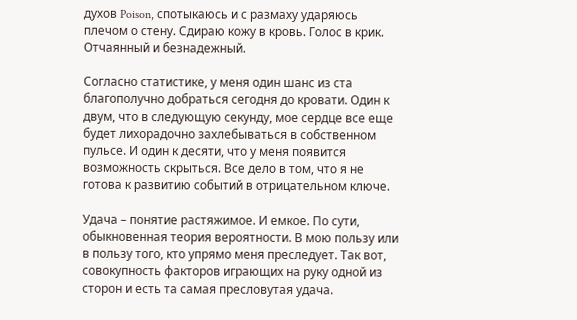духов Poison, спотыкаюсь и с размаху ударяюсь плечом о стену. Сдираю кожу в кровь. Голос в крик. Отчаянный и безнадежный.

Согласно статистике, у меня один шанс из ста благополучно добраться сегодня до кровати. Один к двум, что в следующую секунду, мое сердце все еще будет лихорадочно захлебываться в собственном пульсе. И один к десяти, что у меня появится возможность скрыться. Все дело в том, что я не готова к развитию событий в отрицательном ключе.

Удача – понятие растяжимое. И емкое. По сути, обыкновенная теория вероятности. В мою пользу или в пользу того, кто упрямо меня преследует. Так вот, совокупность факторов играющих на руку одной из сторон и есть та самая пресловутая удача.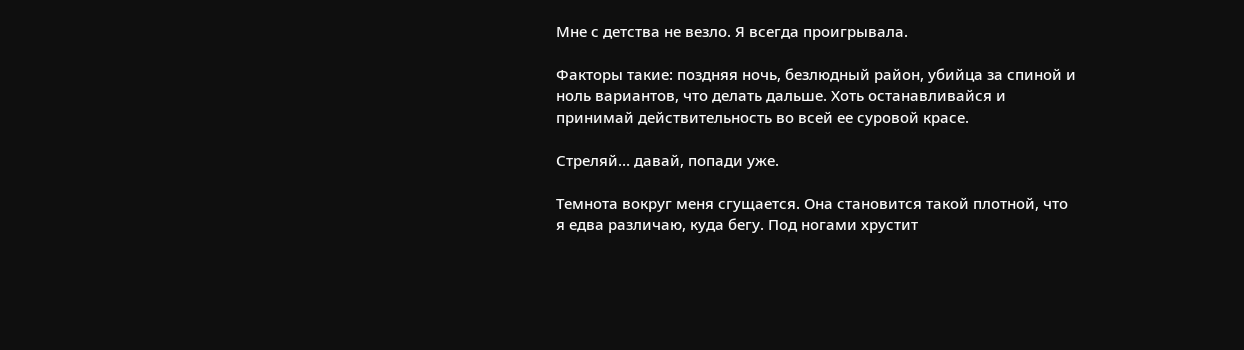Мне с детства не везло. Я всегда проигрывала.

Факторы такие: поздняя ночь, безлюдный район, убийца за спиной и ноль вариантов, что делать дальше. Хоть останавливайся и принимай действительность во всей ее суровой красе.

Стреляй… давай, попади уже.

Темнота вокруг меня сгущается. Она становится такой плотной, что я едва различаю, куда бегу. Под ногами хрустит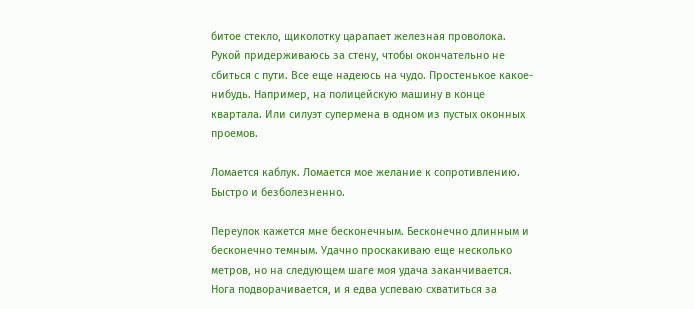битое стекло, щиколотку царапает железная проволока. Рукой придерживаюсь за стену, чтобы окончательно не сбиться с пути. Все еще надеюсь на чудо. Простенькое какое-нибудь. Например, на полицейскую машину в конце квартала. Или силуэт супермена в одном из пустых оконных проемов.

Ломается каблук. Ломается мое желание к сопротивлению. Быстро и безболезненно.

Переулок кажется мне бесконечным. Бесконечно длинным и бесконечно темным. Удачно проскакиваю еще несколько метров, но на следующем шаге моя удача заканчивается. Нога подворачивается, и я едва успеваю схватиться за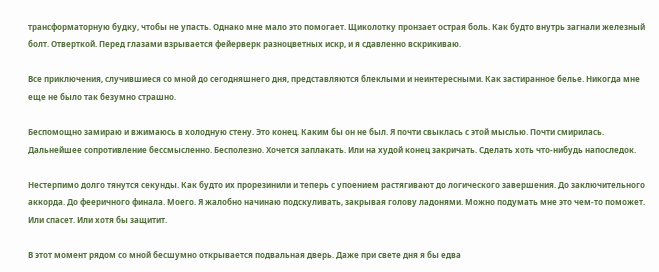трансформаторную будку, чтобы не упасть. Однако мне мало это помогает. Щиколотку пронзает острая боль. Как будто внутрь загнали железный болт. Отверткой. Перед глазами взрывается фейерверк разноцветных искр, и я сдавленно вскрикиваю.

Все приключения, случившиеся со мной до сегодняшнего дня, представляются блеклыми и неинтересными. Как застиранное белье. Никогда мне еще не было так безумно страшно.

Беспомощно замираю и вжимаюсь в холодную стену. Это конец. Каким бы он не был. Я почти свыклась с этой мыслью. Почти смирилась. Дальнейшее сопротивление бессмысленно. Бесполезно. Хочется заплакать. Или на худой конец закричать. Сделать хоть что-нибудь напоследок.

Нестерпимо долго тянутся секунды. Как будто их прорезинили и теперь с упоением растягивают до логического завершения. До заключительного аккорда. До фееричного финала. Моего. Я жалобно начинаю подскуливать, закрывая голову ладонями. Можно подумать мне это чем-то поможет. Или спасет. Или хотя бы защитит.

В этот момент рядом со мной бесшумно открывается подвальная дверь. Даже при свете дня я бы едва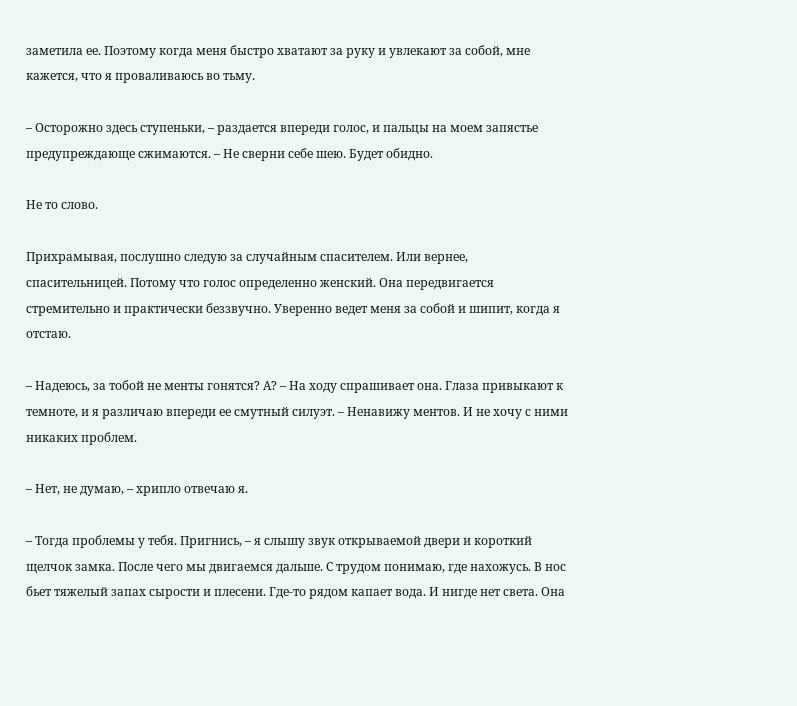заметила ее. Поэтому когда меня быстро хватают за руку и увлекают за собой, мне кажется, что я проваливаюсь во тьму.

– Осторожно здесь ступеньки, – раздается впереди голос, и пальцы на моем запястье предупреждающе сжимаются. – Не сверни себе шею. Будет обидно.

Не то слово.

Прихрамывая, послушно следую за случайным спасителем. Или вернее, спасительницей. Потому что голос определенно женский. Она передвигается стремительно и практически беззвучно. Уверенно ведет меня за собой и шипит, когда я отстаю.

– Надеюсь, за тобой не менты гонятся? А? – На ходу спрашивает она. Глаза привыкают к темноте, и я различаю впереди ее смутный силуэт. – Ненавижу ментов. И не хочу с ними никаких проблем.

– Нет, не думаю, – хрипло отвечаю я.

– Тогда проблемы у тебя. Пригнись, – я слышу звук открываемой двери и короткий щелчок замка. После чего мы двигаемся дальше. С трудом понимаю, где нахожусь. В нос бьет тяжелый запах сырости и плесени. Где-то рядом капает вода. И нигде нет света. Она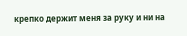крепко держит меня за руку и ни на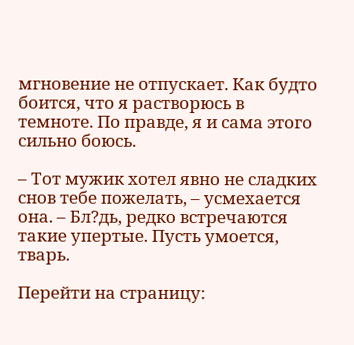мгновение не отпускает. Как будто боится, что я растворюсь в темноте. По правде, я и сама этого сильно боюсь.

– Тот мужик хотел явно не сладких снов тебе пожелать, – усмехается она. – Бл?дь, редко встречаются такие упертые. Пусть умоется, тварь.

Перейти на страницу: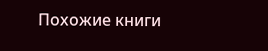Похожие книги